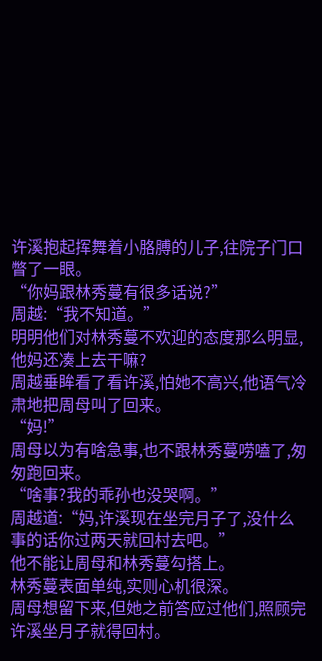许溪抱起挥舞着小胳膊的儿子,往院子门口瞥了一眼。
“你妈跟林秀蔓有很多话说?”
周越:“我不知道。”
明明他们对林秀蔓不欢迎的态度那么明显,他妈还凑上去干嘛?
周越垂眸看了看许溪,怕她不高兴,他语气冷肃地把周母叫了回来。
“妈!”
周母以为有啥急事,也不跟林秀蔓唠嗑了,匆匆跑回来。
“啥事?我的乖孙也没哭啊。”
周越道:“妈,许溪现在坐完月子了,没什么事的话你过两天就回村去吧。”
他不能让周母和林秀蔓勾搭上。
林秀蔓表面单纯,实则心机很深。
周母想留下来,但她之前答应过他们,照顾完许溪坐月子就得回村。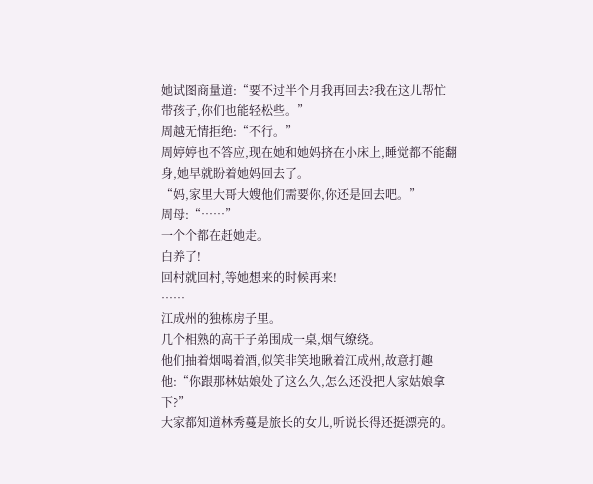她试图商量道:“要不过半个月我再回去?我在这儿帮忙带孩子,你们也能轻松些。”
周越无情拒绝:“不行。”
周婷婷也不答应,现在她和她妈挤在小床上,睡觉都不能翻身,她早就盼着她妈回去了。
“妈,家里大哥大嫂他们需要你,你还是回去吧。”
周母:“……”
一个个都在赶她走。
白养了!
回村就回村,等她想来的时候再来!
……
江成州的独栋房子里。
几个相熟的高干子弟围成一桌,烟气缭绕。
他们抽着烟喝着酒,似笑非笑地瞅着江成州,故意打趣他:“你跟那林姑娘处了这么久,怎么还没把人家姑娘拿下?”
大家都知道林秀蔓是旅长的女儿,听说长得还挺漂亮的。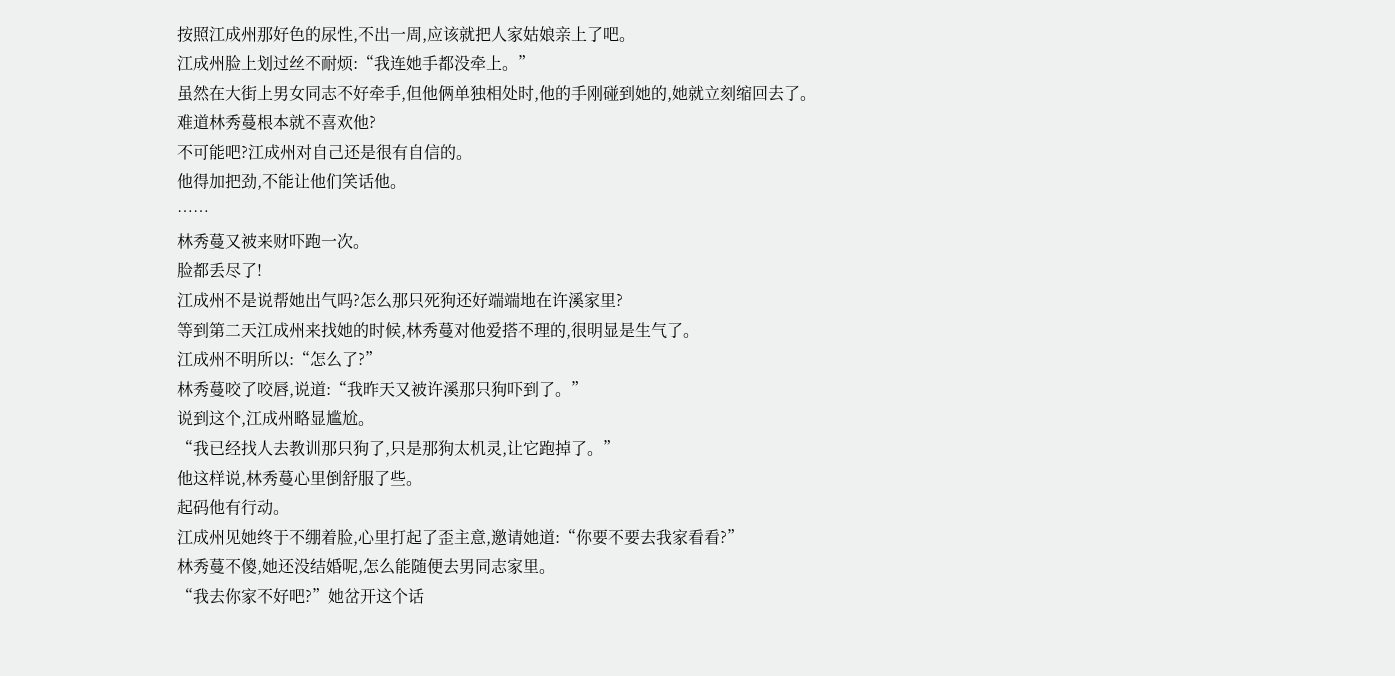按照江成州那好色的尿性,不出一周,应该就把人家姑娘亲上了吧。
江成州脸上划过丝不耐烦:“我连她手都没牵上。”
虽然在大街上男女同志不好牵手,但他俩单独相处时,他的手刚碰到她的,她就立刻缩回去了。
难道林秀蔓根本就不喜欢他?
不可能吧?江成州对自己还是很有自信的。
他得加把劲,不能让他们笑话他。
……
林秀蔓又被来财吓跑一次。
脸都丢尽了!
江成州不是说帮她出气吗?怎么那只死狗还好端端地在许溪家里?
等到第二天江成州来找她的时候,林秀蔓对他爱搭不理的,很明显是生气了。
江成州不明所以:“怎么了?”
林秀蔓咬了咬唇,说道:“我昨天又被许溪那只狗吓到了。”
说到这个,江成州略显尴尬。
“我已经找人去教训那只狗了,只是那狗太机灵,让它跑掉了。”
他这样说,林秀蔓心里倒舒服了些。
起码他有行动。
江成州见她终于不绷着脸,心里打起了歪主意,邀请她道:“你要不要去我家看看?”
林秀蔓不傻,她还没结婚呢,怎么能随便去男同志家里。
“我去你家不好吧?”她岔开这个话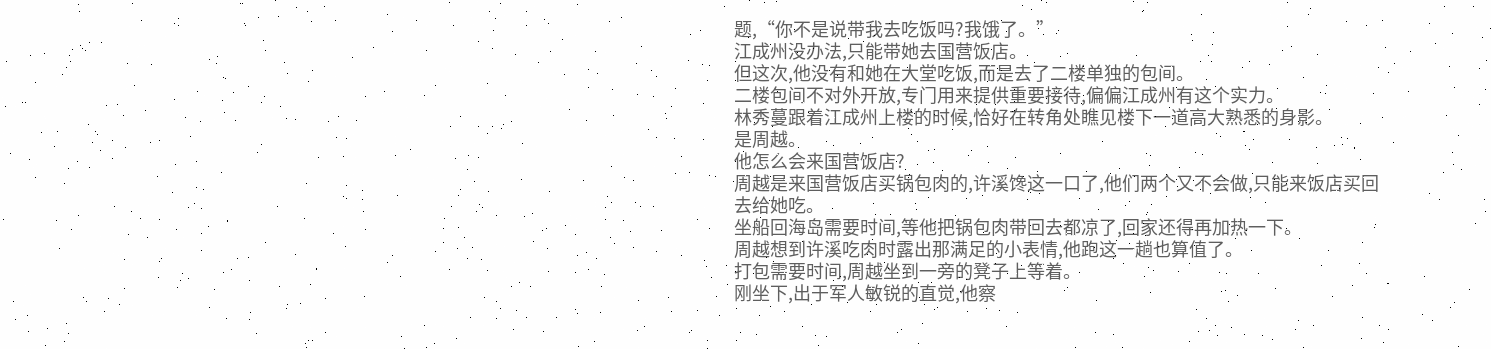题,“你不是说带我去吃饭吗?我饿了。”
江成州没办法,只能带她去国营饭店。
但这次,他没有和她在大堂吃饭,而是去了二楼单独的包间。
二楼包间不对外开放,专门用来提供重要接待,偏偏江成州有这个实力。
林秀蔓跟着江成州上楼的时候,恰好在转角处瞧见楼下一道高大熟悉的身影。
是周越。
他怎么会来国营饭店?
周越是来国营饭店买锅包肉的,许溪馋这一口了,他们两个又不会做,只能来饭店买回去给她吃。
坐船回海岛需要时间,等他把锅包肉带回去都凉了,回家还得再加热一下。
周越想到许溪吃肉时露出那满足的小表情,他跑这一趟也算值了。
打包需要时间,周越坐到一旁的凳子上等着。
刚坐下,出于军人敏锐的直觉,他察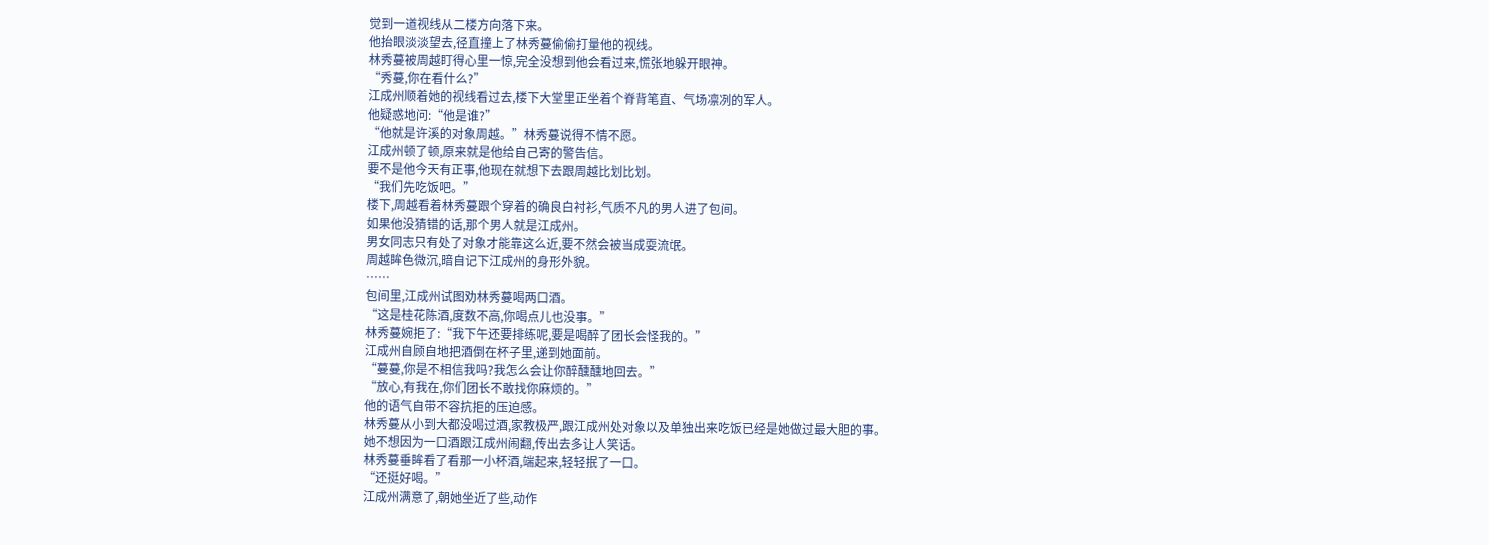觉到一道视线从二楼方向落下来。
他抬眼淡淡望去,径直撞上了林秀蔓偷偷打量他的视线。
林秀蔓被周越盯得心里一惊,完全没想到他会看过来,慌张地躲开眼神。
“秀蔓,你在看什么?”
江成州顺着她的视线看过去,楼下大堂里正坐着个脊背笔直、气场凛冽的军人。
他疑惑地问:“他是谁?”
“他就是许溪的对象周越。”林秀蔓说得不情不愿。
江成州顿了顿,原来就是他给自己寄的警告信。
要不是他今天有正事,他现在就想下去跟周越比划比划。
“我们先吃饭吧。”
楼下,周越看着林秀蔓跟个穿着的确良白衬衫,气质不凡的男人进了包间。
如果他没猜错的话,那个男人就是江成州。
男女同志只有处了对象才能靠这么近,要不然会被当成耍流氓。
周越眸色微沉,暗自记下江成州的身形外貌。
……
包间里,江成州试图劝林秀蔓喝两口酒。
“这是桂花陈酒,度数不高,你喝点儿也没事。”
林秀蔓婉拒了:“我下午还要排练呢,要是喝醉了团长会怪我的。”
江成州自顾自地把酒倒在杯子里,递到她面前。
“蔓蔓,你是不相信我吗?我怎么会让你醉醺醺地回去。”
“放心,有我在,你们团长不敢找你麻烦的。”
他的语气自带不容抗拒的压迫感。
林秀蔓从小到大都没喝过酒,家教极严,跟江成州处对象以及单独出来吃饭已经是她做过最大胆的事。
她不想因为一口酒跟江成州闹翻,传出去多让人笑话。
林秀蔓垂眸看了看那一小杯酒,端起来,轻轻抿了一口。
“还挺好喝。”
江成州满意了,朝她坐近了些,动作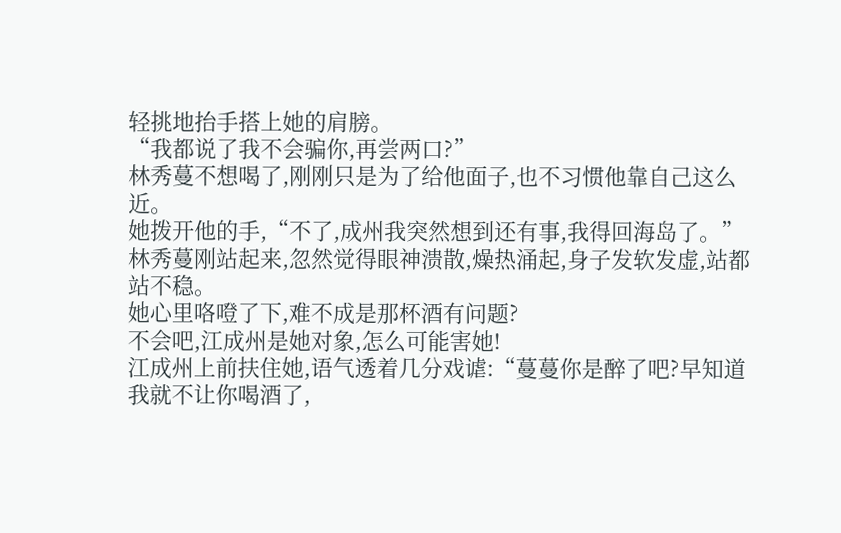轻挑地抬手搭上她的肩膀。
“我都说了我不会骗你,再尝两口?”
林秀蔓不想喝了,刚刚只是为了给他面子,也不习惯他靠自己这么近。
她拨开他的手,“不了,成州我突然想到还有事,我得回海岛了。”
林秀蔓刚站起来,忽然觉得眼神溃散,燥热涌起,身子发软发虚,站都站不稳。
她心里咯噔了下,难不成是那杯酒有问题?
不会吧,江成州是她对象,怎么可能害她!
江成州上前扶住她,语气透着几分戏谑:“蔓蔓你是醉了吧?早知道我就不让你喝酒了,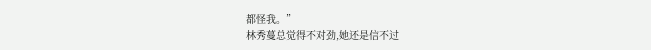都怪我。”
林秀蔓总觉得不对劲,她还是信不过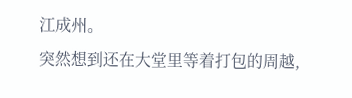江成州。
突然想到还在大堂里等着打包的周越,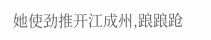她使劲推开江成州,踉踉跄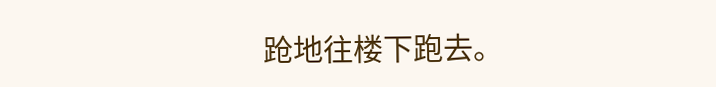跄地往楼下跑去。